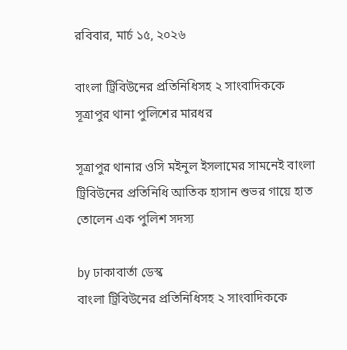রবিবার, মার্চ ১৫, ২০২৬

বাংলা ট্রিবিউনের প্রতিনিধিসহ ২ সাংবাদিককে সূত্রাপুর থানা পুলিশের মারধর

সূত্রাপুর থানার ওসি মইনুল ইসলামের সামনেই বাংলা ট্রিবিউনের প্রতিনিধি আতিক হাসান শুভর গায়ে হাত তোলেন এক পুলিশ সদস্য

by ঢাকাবার্তা ডেস্ক
বাংলা ট্রিবিউনের প্রতিনিধিসহ ২ সাংবাদিককে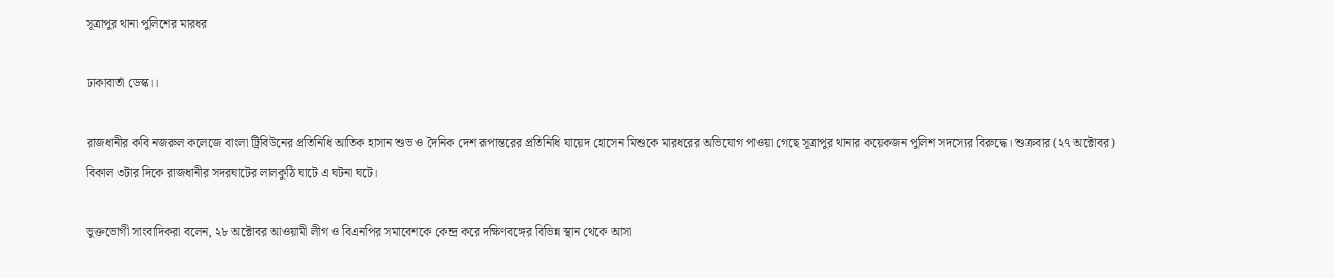সূত্রাপুর থানা পুলিশের মারধর

ঢাকাবার্তা ডেস্ক।।

রাজধানীর কবি নজরুল কলেজে বাংলা ট্রিবিউনের প্রতিনিধি আতিক হাসান শুভ ও দৈনিক দেশ রূপান্তরের প্রতিনিধি যায়েদ হোসেন মিশুকে মারধরের অভিযোগ পাওয়া গেছে সূত্রাপুর থানার কয়েকজন পুলিশ সদস্যের বিরুদ্ধে। শুক্রবার (২৭ অক্টোবর) বিকাল ৩টার দিকে রাজধানীর সদরঘাটের লালকুঠি ঘাটে এ ঘটনা ঘটে।

ভুক্তভোগী সাংবাদিকরা বলেন, ২৮ অক্টোবর আওয়ামী লীগ ও বিএনপির সমাবেশকে কেন্দ্র করে দক্ষিণবঙ্গের বিভিন্ন স্থান থেকে আসা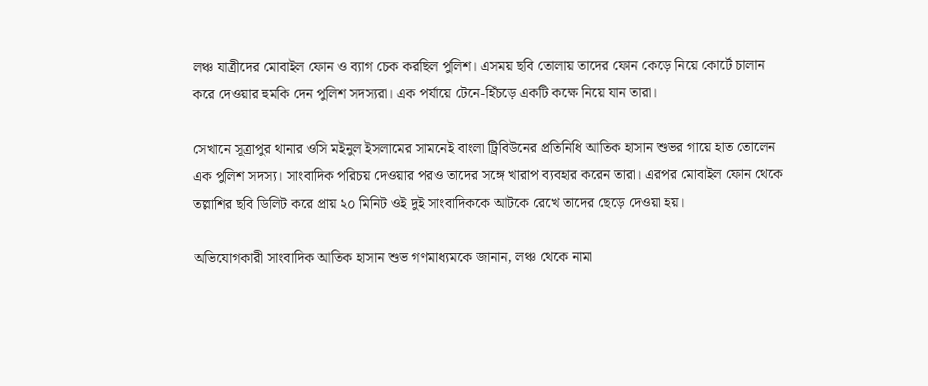লঞ্চ যাত্রীদের মোবাইল ফোন ও ব্যাগ চেক করছিল পুলিশ। এসময় ছবি তোলায় তাদের ফোন কেড়ে নিয়ে কোর্টে চালান করে দেওয়ার হুমকি দেন পুলিশ সদস্যরা। এক পর্যায়ে টেনে-হিঁচড়ে একটি কক্ষে নিয়ে যান তারা।

সেখানে সূত্রাপুর থানার ওসি মইনুল ইসলামের সামনেই বাংলা ট্রিবিউনের প্রতিনিধি আতিক হাসান শুভর গায়ে হাত তোলেন এক পুলিশ সদস্য। সাংবাদিক পরিচয় দেওয়ার পরও তাদের সঙ্গে খারাপ ব্যবহার করেন তারা। এরপর মোবাইল ফোন থেকে তল্লাশির ছবি ডিলিট করে প্রায় ২০ মিনিট ওই দুই সাংবাদিককে আটকে রেখে তাদের ছেড়ে দেওয়া হয়।

অভিযোগকারী সাংবাদিক আতিক হাসান শুভ গণমাধ্যমকে জানান, লঞ্চ থেকে নামা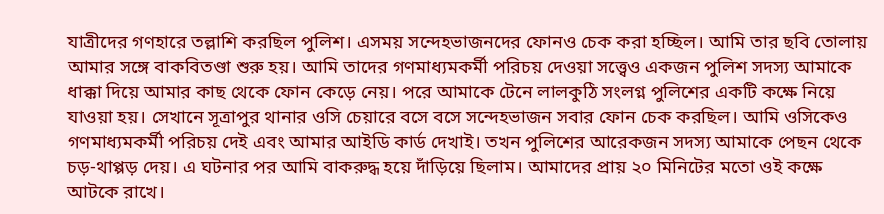যাত্রীদের গণহারে তল্লাশি করছিল পুলিশ। এসময় সন্দেহভাজনদের ফোনও চেক করা হচ্ছিল। আমি তার ছবি তোলায় আমার সঙ্গে বাকবিতণ্ডা শুরু হয়। আমি তাদের গণমাধ্যমকর্মী পরিচয় দেওয়া সত্ত্বেও একজন পুলিশ সদস্য আমাকে ধাক্কা দিয়ে আমার কাছ থেকে ফোন কেড়ে নেয়। পরে আমাকে টেনে লালকুঠি সংলগ্ন পুলিশের একটি কক্ষে নিয়ে যাওয়া হয়। সেখানে সূত্রাপুর থানার ওসি চেয়ারে বসে বসে সন্দেহভাজন সবার ফোন চেক করছিল। আমি ওসিকেও গণমাধ্যমকর্মী পরিচয় দেই এবং আমার আইডি কার্ড দেখাই। তখন পুলিশের আরেকজন সদস্য আমাকে পেছন থেকে চড়-থাপ্পড় দেয়। এ ঘটনার পর আমি বাকরুদ্ধ হয়ে দাঁড়িয়ে ছিলাম। আমাদের প্রায় ২০ মিনিটের মতো ওই কক্ষে আটকে রাখে।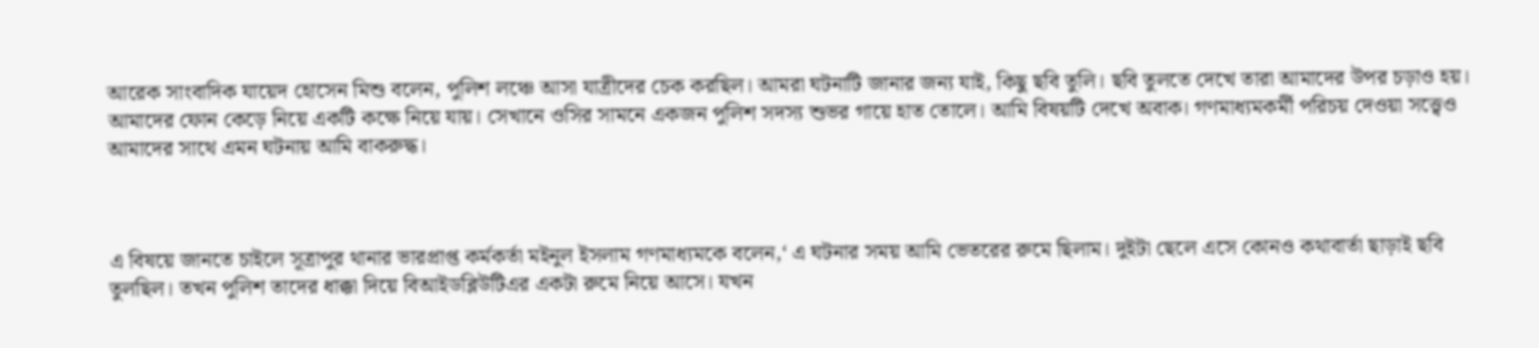আরেক সাংবাদিক যায়েদ হোসেন মিশু বলেন, পুলিশ লঞ্চে আসা যাত্রীদের চেক করছিল। আমরা ঘটনাটি জানার জন্য যাই, কিছু ছবি তুলি। ছবি তুলতে দেখে তারা আমাদের উপর চড়াও হয়। আমাদের ফোন কেড়ে নিয়ে একটি কক্ষে নিয়ে যায়। সেখানে ওসির সামনে একজন পুলিশ সদস্য শুভর গায়ে হাত তোলে। আমি বিষয়টি দেখে অবাক। গণমাধ্যমকর্মী পরিচয় দেওয়া সত্ত্বেও আমাদের সাথে এমন ঘটনায় আমি বাকরুদ্ধ।



এ বিষয়ে জানতে চাইলে সূত্রাপুর থানার ভারপ্রাপ্ত কর্মকর্তা মইনুল ইসলাম গণমাধ্যমকে বলেন,‘ এ ঘটনার সময় আমি ভেতরের রুমে ছিলাম। দুইটা ছেলে এসে কোনও কথাবার্তা ছাড়াই ছবি তুলছিল। তখন পুলিশ তাদের ধাক্কা দিয়ে বিআইডব্লিউটিএর একটা রুমে নিয়ে আসে। যখন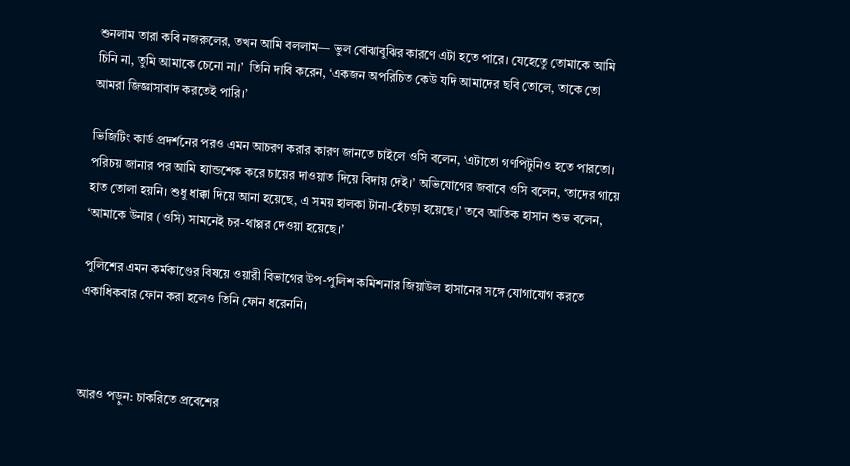শুনলাম তারা কবি নজরুলের, তখন আমি বললাম— ভুল বোঝাবুঝির কারণে এটা হতে পারে। যেহেতেু তোমাকে আমি চিনি না, তুমি আমাকে চেনো না।’  তিনি দাবি করেন, ‘একজন অপরিচিত কেউ যদি আমাদের ছবি তোলে, তাকে তো আমরা জিজ্ঞাসাবাদ করতেই পারি।’

ভিজিটিং কার্ড প্রদর্শনের পরও এমন আচরণ করার কারণ জানতে চাইলে ওসি বলেন, ‘এটাতো গণপিটুনিও হতে পারতো। পরিচয় জানার পর আমি হ্যান্ডশেক করে চায়ের দাওয়াত দিয়ে বিদায় দেই।’ অভিযোগের জবাবে ওসি বলেন, ‘তাদের গায়ে হাত তোলা হয়নি। শুধু ধাক্কা দিয়ে আনা হয়েছে, এ সময় হালকা টানা-হেঁচড়া হয়েছে।’ তবে আতিক হাসান শুভ বলেন, ‘আমাকে উনার (ওসি) সামনেই চর-থাপ্পর দেওয়া হয়েছে।’

পুলিশের এমন কর্মকাণ্ডের বিষয়ে ওয়ারী বিভাগের উপ-পুলিশ কমিশনার জিয়াউল হাসানের সঙ্গে যোগাযোগ করতে একাধিকবার ফোন করা হলেও তিনি ফোন ধরেননি।



আরও পড়ুন: চাকরিতে প্রবেশের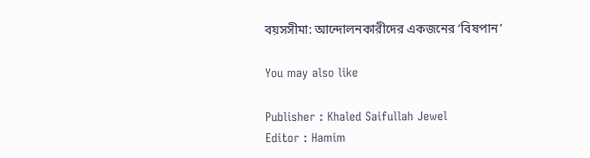বয়সসীমা: আন্দোলনকারীদের একজনের ‘বিষপান’

You may also like

Publisher : Khaled Saifullah Jewel
Editor : Hamim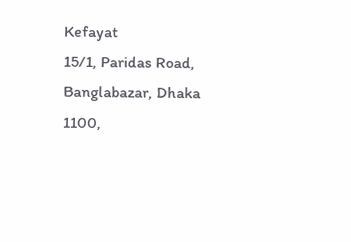Kefayat
15/1, Paridas Road, Banglabazar, Dhaka 1100,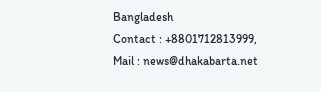Bangladesh
Contact : +8801712813999,
Mail : news@dhakabarta.net